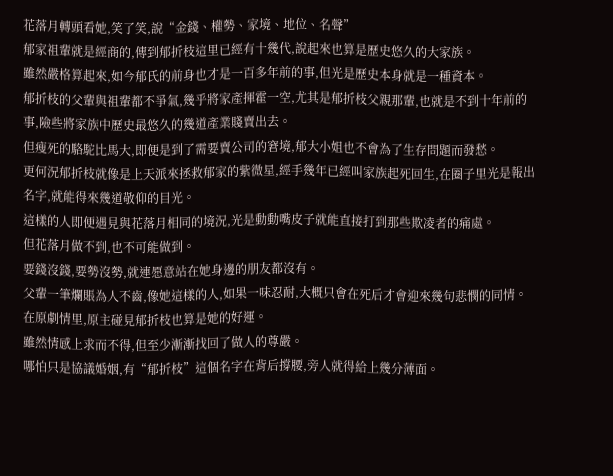花落月轉頭看她,笑了笑,說“金錢、權勢、家境、地位、名聲”
郁家祖輩就是經商的,傳到郁折枝這里已經有十幾代,說起來也算是歷史悠久的大家族。
雖然嚴格算起來,如今郁氏的前身也才是一百多年前的事,但光是歷史本身就是一種資本。
郁折枝的父輩與祖輩都不爭氣,幾乎將家產揮霍一空,尤其是郁折枝父親那輩,也就是不到十年前的事,險些將家族中歷史最悠久的幾道產業賤賣出去。
但瘦死的駱駝比馬大,即便是到了需要賣公司的窘境,郁大小姐也不會為了生存問題而發愁。
更何況郁折枝就像是上天派來拯救郁家的紫微星,經手幾年已經叫家族起死回生,在圈子里光是報出名字,就能得來幾道敬仰的目光。
這樣的人即便遇見與花落月相同的境況,光是動動嘴皮子就能直接打到那些欺凌者的痛處。
但花落月做不到,也不可能做到。
要錢沒錢,要勢沒勢,就連愿意站在她身邊的朋友都沒有。
父輩一筆爛賬為人不齒,像她這樣的人,如果一味忍耐,大概只會在死后才會迎來幾句悲憫的同情。
在原劇情里,原主碰見郁折枝也算是她的好運。
雖然情感上求而不得,但至少漸漸找回了做人的尊嚴。
哪怕只是協議婚姻,有“郁折枝”這個名字在背后撐腰,旁人就得給上幾分薄面。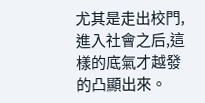尤其是走出校門,進入社會之后,這樣的底氣才越發的凸顯出來。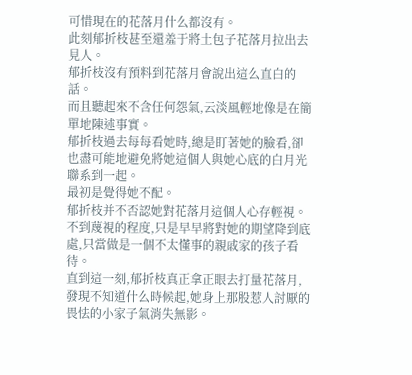可惜現在的花落月什么都沒有。
此刻郁折枝甚至還羞于將土包子花落月拉出去見人。
郁折枝沒有預料到花落月會說出這么直白的話。
而且聽起來不含任何怨氣,云淡風輕地像是在簡單地陳述事實。
郁折枝過去每每看她時,總是盯著她的臉看,卻也盡可能地避免將她這個人與她心底的白月光聯系到一起。
最初是覺得她不配。
郁折枝并不否認她對花落月這個人心存輕視。
不到蔑視的程度,只是早早將對她的期望降到底處,只當做是一個不太懂事的親戚家的孩子看待。
直到這一刻,郁折枝真正拿正眼去打量花落月,發現不知道什么時候起,她身上那股惹人討厭的畏怯的小家子氣消失無影。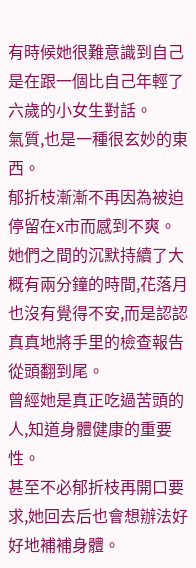有時候她很難意識到自己是在跟一個比自己年輕了六歲的小女生對話。
氣質,也是一種很玄妙的東西。
郁折枝漸漸不再因為被迫停留在x市而感到不爽。
她們之間的沉默持續了大概有兩分鐘的時間,花落月也沒有覺得不安,而是認認真真地將手里的檢查報告從頭翻到尾。
曾經她是真正吃過苦頭的人,知道身體健康的重要性。
甚至不必郁折枝再開口要求,她回去后也會想辦法好好地補補身體。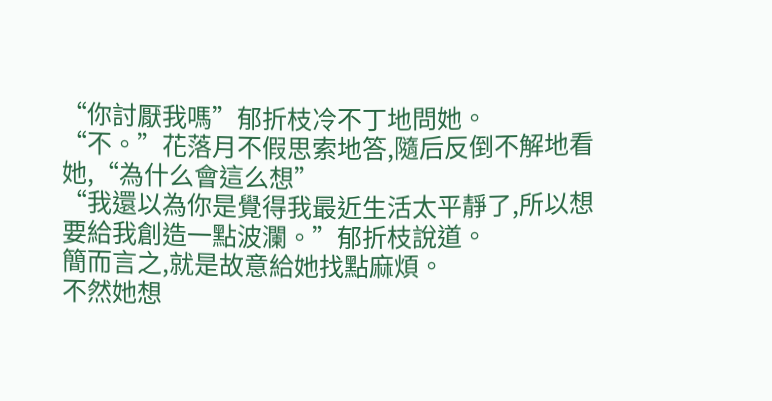“你討厭我嗎”郁折枝冷不丁地問她。
“不。”花落月不假思索地答,隨后反倒不解地看她,“為什么會這么想”
“我還以為你是覺得我最近生活太平靜了,所以想要給我創造一點波瀾。”郁折枝說道。
簡而言之,就是故意給她找點麻煩。
不然她想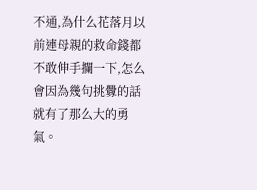不通,為什么花落月以前連母親的救命錢都不敢伸手攔一下,怎么會因為幾句挑釁的話就有了那么大的勇氣。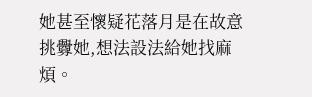她甚至懷疑花落月是在故意挑釁她,想法設法給她找麻煩。